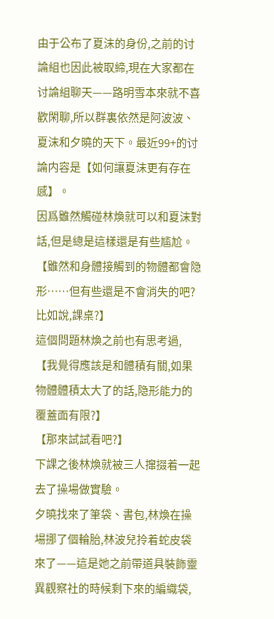由于公布了夏沫的身份,之前的讨論組也因此被取締,現在大家都在讨論組聊天——路明雪本來就不喜歡閑聊,所以群裏依然是阿波波、夏沫和夕曉的天下。最近99+的讨論内容是【如何讓夏沫更有存在感】。
因爲雖然觸碰林煥就可以和夏沫對話,但是總是這樣還是有些尴尬。
【雖然和身體接觸到的物體都會隐形……但有些還是不會消失的吧?比如說,課桌?】
這個問題林煥之前也有思考過,【我覺得應該是和體積有關,如果物體體積太大了的話,隐形能力的覆蓋面有限?】
【那來試試看吧?】
下課之後林煥就被三人撺掇着一起去了操場做實驗。
夕曉找來了筆袋、書包,林煥在操場挪了個輪胎,林波兒拎着蛇皮袋來了——這是她之前帶道具裝飾靈異觀察社的時候剩下來的編織袋,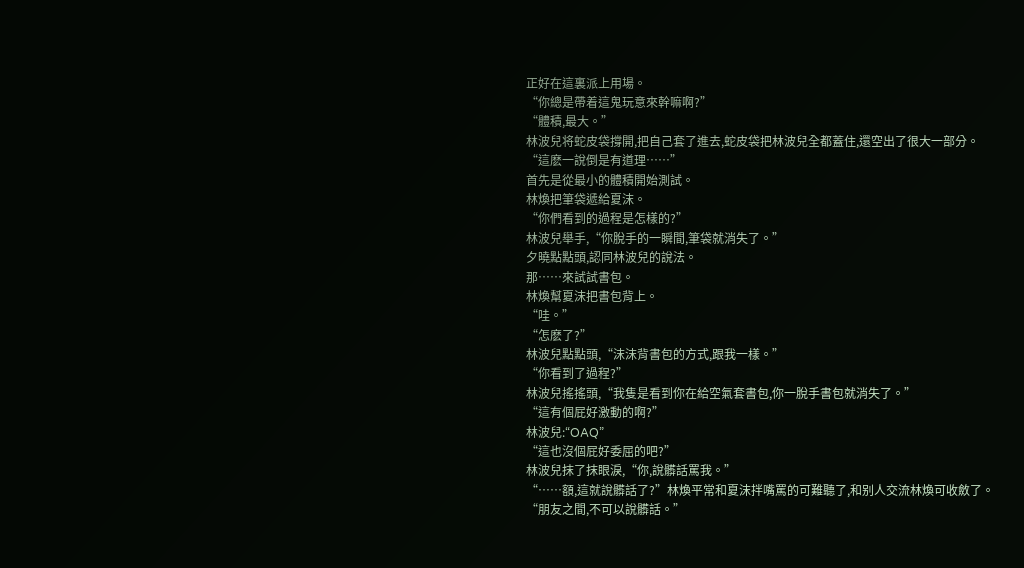正好在這裏派上用場。
“你總是帶着這鬼玩意來幹嘛啊?”
“體積,最大。”
林波兒将蛇皮袋撐開,把自己套了進去,蛇皮袋把林波兒全都蓋住,還空出了很大一部分。
“這麽一說倒是有道理……”
首先是從最小的體積開始測試。
林煥把筆袋遞給夏沫。
“你們看到的過程是怎樣的?”
林波兒舉手,“你脫手的一瞬間,筆袋就消失了。”
夕曉點點頭,認同林波兒的說法。
那……來試試書包。
林煥幫夏沫把書包背上。
“哇。”
“怎麽了?”
林波兒點點頭,“沫沫背書包的方式,跟我一樣。”
“你看到了過程?”
林波兒搖搖頭,“我隻是看到你在給空氣套書包,你一脫手書包就消失了。”
“這有個屁好激動的啊?”
林波兒:“OAQ”
“這也沒個屁好委屈的吧?”
林波兒抹了抹眼淚,“你,說髒話罵我。”
“……額,這就說髒話了?”林煥平常和夏沫拌嘴罵的可難聽了,和别人交流林煥可收斂了。
“朋友之間,不可以說髒話。”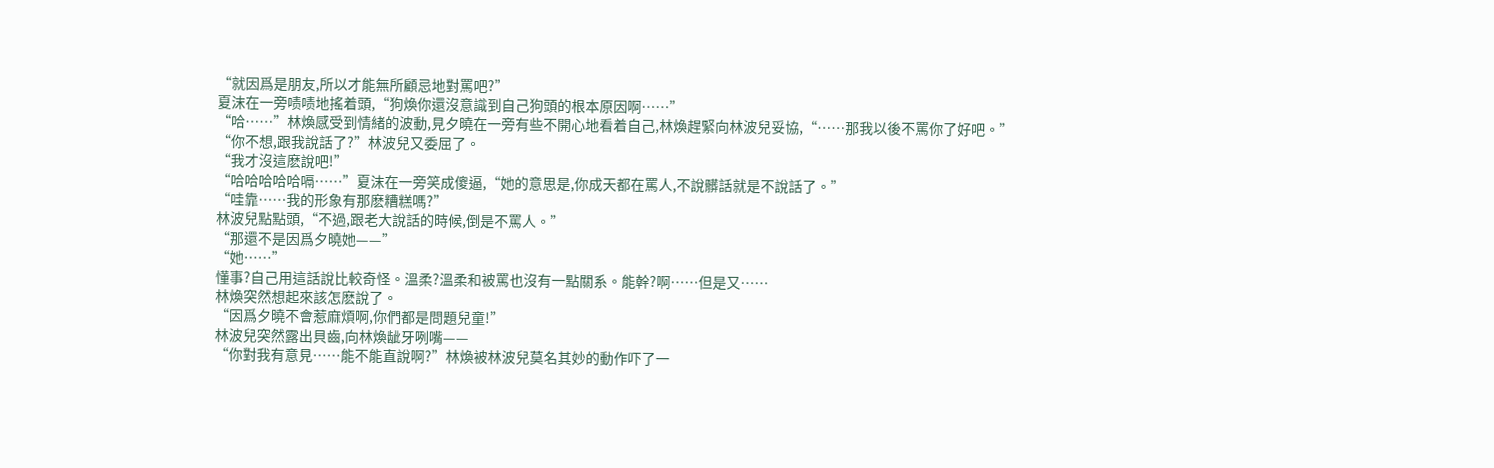“就因爲是朋友,所以才能無所顧忌地對罵吧?”
夏沫在一旁啧啧地搖着頭,“狗煥你還沒意識到自己狗頭的根本原因啊……”
“哈……”林煥感受到情緒的波動,見夕曉在一旁有些不開心地看着自己,林煥趕緊向林波兒妥協,“……那我以後不罵你了好吧。”
“你不想,跟我說話了?”林波兒又委屈了。
“我才沒這麽說吧!”
“哈哈哈哈哈嗝……”夏沫在一旁笑成傻逼,“她的意思是,你成天都在罵人,不說髒話就是不說話了。”
“哇靠……我的形象有那麽糟糕嗎?”
林波兒點點頭,“不過,跟老大說話的時候,倒是不罵人。”
“那還不是因爲夕曉她——”
“她……”
懂事?自己用這話說比較奇怪。溫柔?溫柔和被罵也沒有一點關系。能幹?啊……但是又……
林煥突然想起來該怎麽說了。
“因爲夕曉不會惹麻煩啊,你們都是問題兒童!”
林波兒突然露出貝齒,向林煥龇牙咧嘴——
“你對我有意見……能不能直說啊?”林煥被林波兒莫名其妙的動作吓了一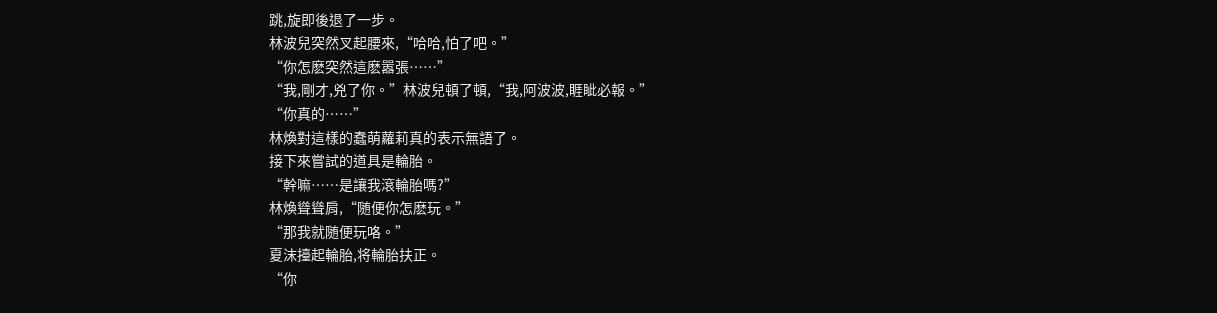跳,旋即後退了一步。
林波兒突然叉起腰來,“哈哈,怕了吧。”
“你怎麽突然這麽嚣張……”
“我,剛才,兇了你。”林波兒頓了頓,“我,阿波波,睚眦必報。”
“你真的……”
林煥對這樣的蠢萌蘿莉真的表示無語了。
接下來嘗試的道具是輪胎。
“幹嘛……是讓我滾輪胎嗎?”
林煥聳聳肩,“随便你怎麽玩。”
“那我就随便玩咯。”
夏沫擡起輪胎,将輪胎扶正。
“你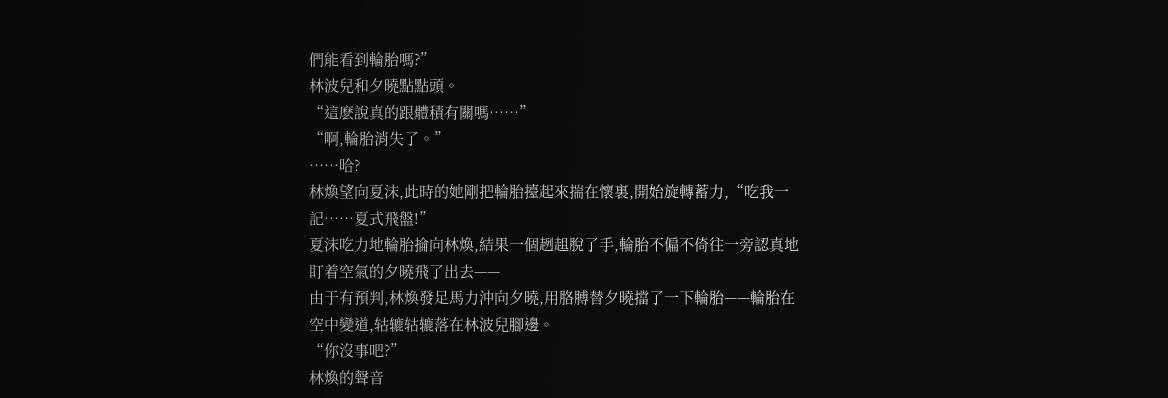們能看到輪胎嗎?”
林波兒和夕曉點點頭。
“這麽說真的跟體積有關嗎……”
“啊,輪胎消失了。”
……哈?
林煥望向夏沫,此時的她剛把輪胎擡起來揣在懷裏,開始旋轉蓄力,“吃我一記……夏式飛盤!”
夏沫吃力地輪胎掄向林煥,結果一個趔趄脫了手,輪胎不偏不倚往一旁認真地盯着空氣的夕曉飛了出去——
由于有預判,林煥發足馬力沖向夕曉,用胳膊替夕曉擋了一下輪胎——輪胎在空中變道,轱辘轱辘落在林波兒腳邊。
“你沒事吧?”
林煥的聲音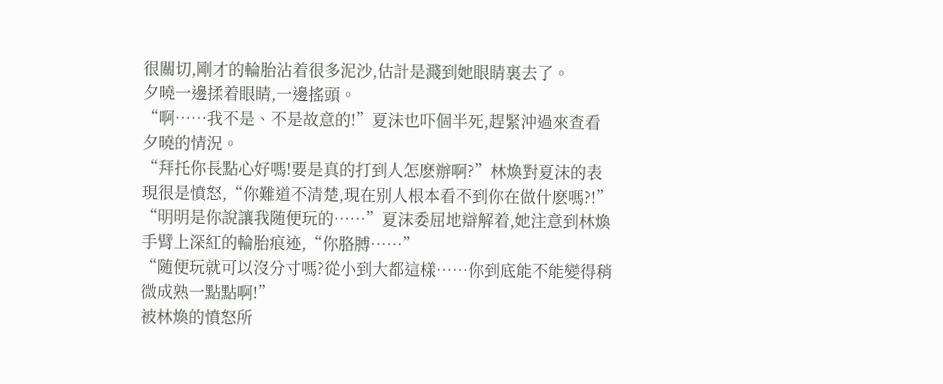很關切,剛才的輪胎沾着很多泥沙,估計是濺到她眼睛裏去了。
夕曉一邊揉着眼睛,一邊搖頭。
“啊……我不是、不是故意的!”夏沫也吓個半死,趕緊沖過來查看夕曉的情況。
“拜托你長點心好嗎!要是真的打到人怎麽辦啊?”林煥對夏沫的表現很是憤怒,“你難道不清楚,現在别人根本看不到你在做什麽嗎?!”
“明明是你說讓我随便玩的……”夏沫委屈地辯解着,她注意到林煥手臂上深紅的輪胎痕迹,“你胳膊……”
“随便玩就可以沒分寸嗎?從小到大都這樣……你到底能不能變得稍微成熟一點點啊!”
被林煥的憤怒所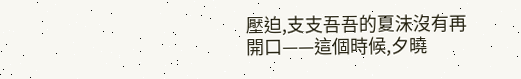壓迫,支支吾吾的夏沫沒有再開口——這個時候,夕曉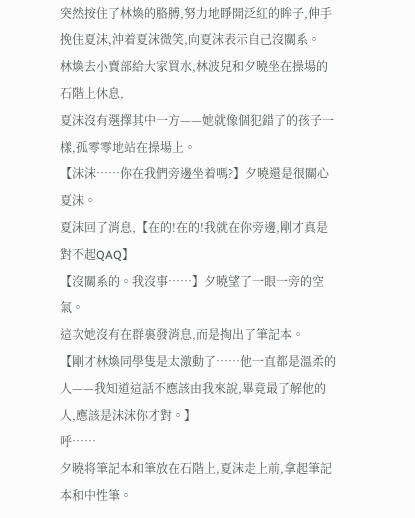突然按住了林煥的胳膊,努力地睜開泛紅的眸子,伸手挽住夏沫,沖着夏沫微笑,向夏沫表示自己沒關系。
林煥去小賣部給大家買水,林波兒和夕曉坐在操場的石階上休息,
夏沫沒有選擇其中一方——她就像個犯錯了的孩子一樣,孤零零地站在操場上。
【沫沫……你在我們旁邊坐着嗎?】夕曉還是很關心夏沫。
夏沫回了消息,【在的!在的!我就在你旁邊,剛才真是對不起QAQ】
【沒關系的。我沒事……】夕曉望了一眼一旁的空氣。
這次她沒有在群裏發消息,而是掏出了筆記本。
【剛才林煥同學隻是太激動了……他一直都是溫柔的人——我知道這話不應該由我來說,畢竟最了解他的人,應該是沫沫你才對。】
呼……
夕曉将筆記本和筆放在石階上,夏沫走上前,拿起筆記本和中性筆。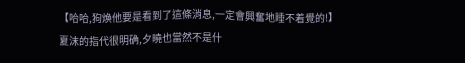【哈哈,狗煥他要是看到了這條消息,一定會興奮地睡不着覺的!】
夏沫的指代很明确,夕曉也當然不是什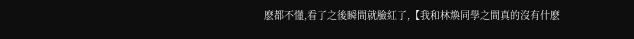麽都不懂,看了之後瞬間就臉紅了,【我和林煥同學之間真的沒有什麽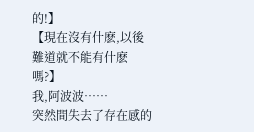的!】
【現在沒有什麽,以後難道就不能有什麽嗎?】
我,阿波波……
突然間失去了存在感的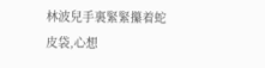林波兒手裏緊緊攥着蛇皮袋,心想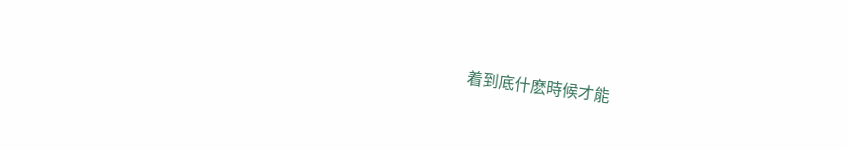着到底什麽時候才能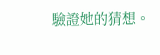驗證她的猜想。